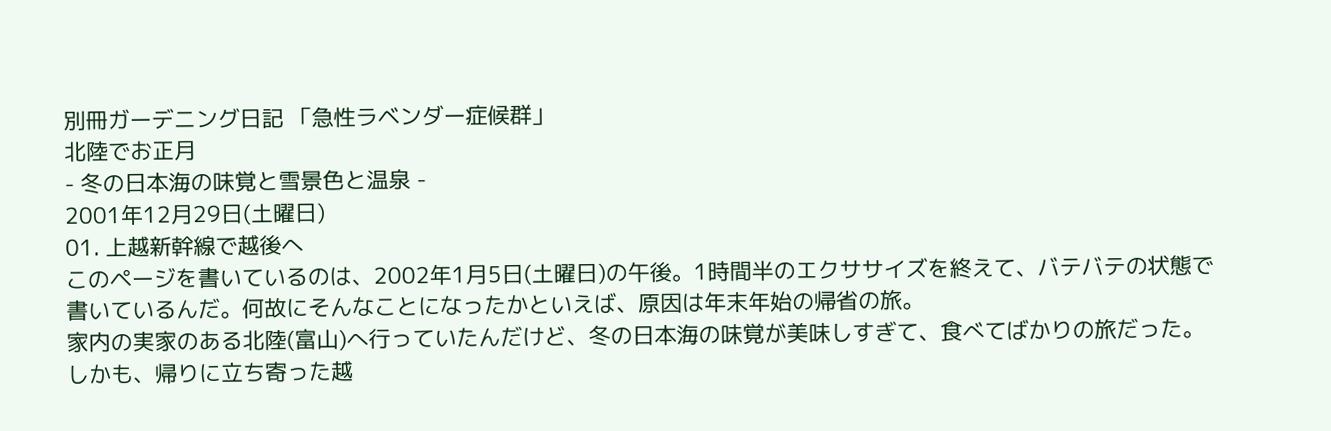別冊ガーデニング日記 「急性ラベンダー症候群」
北陸でお正月
- 冬の日本海の味覚と雪景色と温泉 -
2001年12月29日(土曜日)
01. 上越新幹線で越後へ
このページを書いているのは、2002年1月5日(土曜日)の午後。1時間半のエクササイズを終えて、バテバテの状態で書いているんだ。何故にそんなことになったかといえば、原因は年末年始の帰省の旅。
家内の実家のある北陸(富山)へ行っていたんだけど、冬の日本海の味覚が美味しすぎて、食べてばかりの旅だった。しかも、帰りに立ち寄った越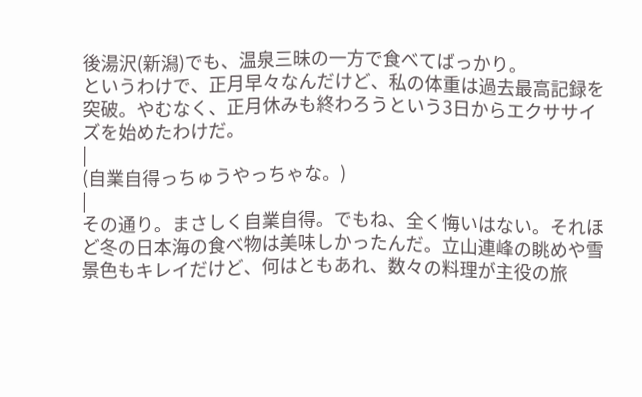後湯沢(新潟)でも、温泉三昧の一方で食べてばっかり。
というわけで、正月早々なんだけど、私の体重は過去最高記録を突破。やむなく、正月休みも終わろうという3日からエクササイズを始めたわけだ。
|
(自業自得っちゅうやっちゃな。)
|
その通り。まさしく自業自得。でもね、全く悔いはない。それほど冬の日本海の食べ物は美味しかったんだ。立山連峰の眺めや雪景色もキレイだけど、何はともあれ、数々の料理が主役の旅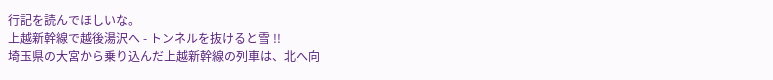行記を読んでほしいな。
上越新幹線で越後湯沢へ - トンネルを抜けると雪 !!
埼玉県の大宮から乗り込んだ上越新幹線の列車は、北へ向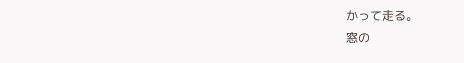かって走る。
窓の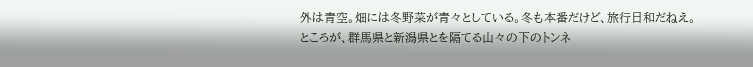外は青空。畑には冬野菜が青々としている。冬も本番だけど、旅行日和だねえ。
ところが、群馬県と新潟県とを隔てる山々の下のトンネ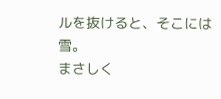ルを抜けると、そこには雪。
まさしく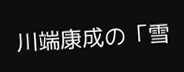川端康成の「雪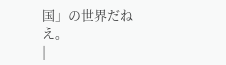国」の世界だねえ。
|